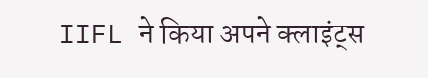IIFL ने किया अपने क्लाइंट्स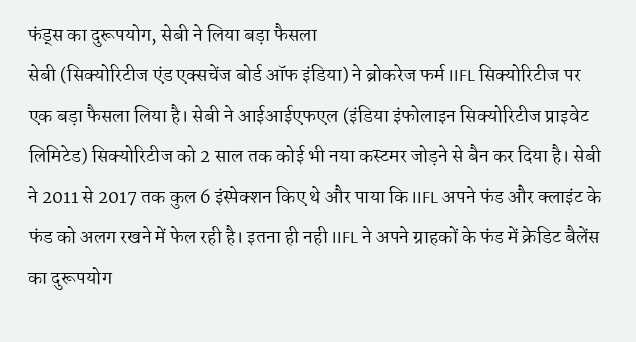फंड्स का दुरूपयोग, सेबी ने लिया बड़ा फैसला
सेबी (सिक्योरिटीज एंड एक्सचेंज बोर्ड ऑफ इंडिया) ने ब्रोकरेज फर्म IIFL सिक्योरिटीज पर एक बड़ा फैसला लिया है। सेबी ने आईआईएफएल (इंडिया इंफोलाइन सिक्योरिटीज प्राइवेट लिमिटेड) सिक्योरिटीज को 2 साल तक कोई भी नया कस्टमर जोड़ने से बैन कर दिया है। सेबी ने 2011 से 2017 तक कुल 6 इंस्पेक्शन किए थे और पाया कि IIFL अपने फंड और क्लाइंट के फंड को अलग रखने में फेल रही है। इतना ही नही IIFL ने अपने ग्राहकों के फंड में क्रेडिट बैलेंस का दुरूपयोग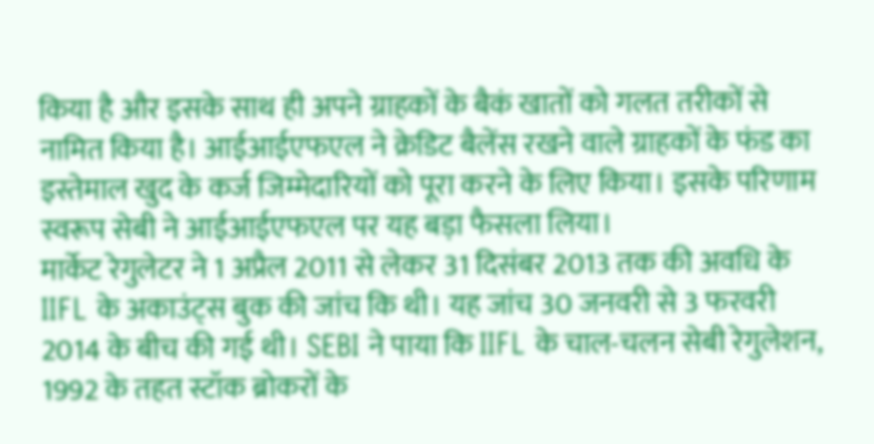किया है और इसके साथ ही अपने ग्राहकों के बैकं खातों को गलत तरीकों से नामित किया है। आईआईएफएल ने क्रेडिट बैलेंस रखने वाले ग्राहकों के फंड का इस्तेमाल खुद के कर्ज जिम्मेदारियों को पूरा करने के लिए किया। इसके परिणाम स्वरूप सेबी ने आईआईएफएल पर यह बड़ा फैसला लिया।
मार्केट रेगुलेटर ने 1 अप्रैल 2011 से लेकर 31 दिसंबर 2013 तक की अवधि के IIFL के अकाउंट्स बुक की जांच कि थी। यह जांच 30 जनवरी से 3 फरवरी 2014 के बीच की गई थी। SEBI ने पाया कि IIFL के चाल-चलन सेबी रेगुलेशन, 1992 के तहत स्टॉक ब्रोकरों के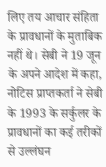लिए तय आचार संहिता के प्रावधानों के मुताबिक नहीं थे। सेबी ने 19 जून के अपने आदेश में कहा, नोटिस प्राप्तकर्ता ने सेबी के 1993 के सर्कुलर के प्रावधानों का कई तरीकों से उल्लंघन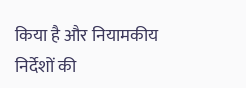किया है और नियामकीय निर्देशों की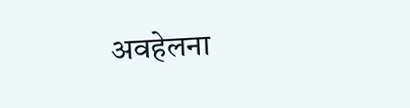अवहेलना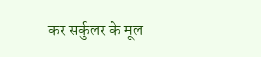कर सर्कुलर के मूल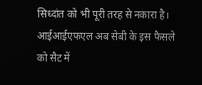सिध्दांत को भी पूरी तरह से नकारा है। आईआईएफएल अब सेबी के इस फैसले को सैट में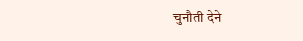चुनौती देने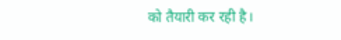को तैयारी कर रही है।